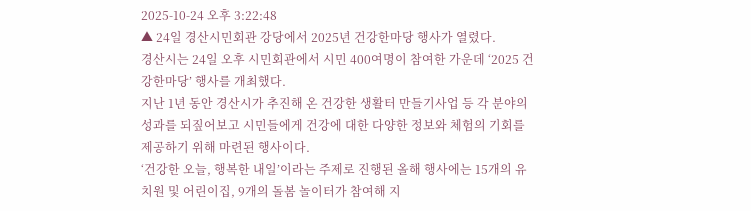2025-10-24 오후 3:22:48
▲ 24일 경산시민회관 강당에서 2025년 건강한마당 행사가 열렸다.
경산시는 24일 오후 시민회관에서 시민 400여명이 참여한 가운데 ‘2025 건강한마당’ 행사를 개최했다.
지난 1년 동안 경산시가 추진해 온 건강한 생활터 만들기사업 등 각 분야의 성과를 되짚어보고 시민들에게 건강에 대한 다양한 정보와 체험의 기회를 제공하기 위해 마련된 행사이다.
‘건강한 오늘, 행복한 내일’이라는 주제로 진행된 올해 행사에는 15개의 유치원 및 어린이집, 9개의 돌봄 놀이터가 참여해 지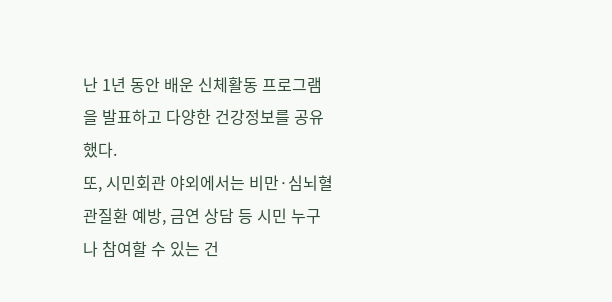난 1년 동안 배운 신체활동 프로그램을 발표하고 다양한 건강정보를 공유했다.
또, 시민회관 야외에서는 비만·심뇌혈관질환 예방, 금연 상담 등 시민 누구나 참여할 수 있는 건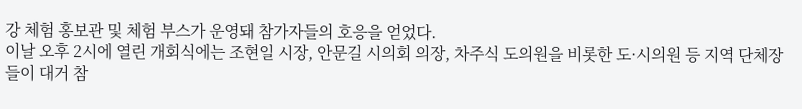강 체험 홍보관 및 체험 부스가 운영돼 참가자들의 호응을 얻었다.
이날 오후 2시에 열린 개회식에는 조현일 시장, 안문길 시의회 의장, 차주식 도의원을 비롯한 도·시의원 등 지역 단체장들이 대거 참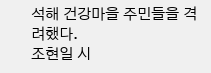석해 건강마을 주민들을 격려했다.
조현일 시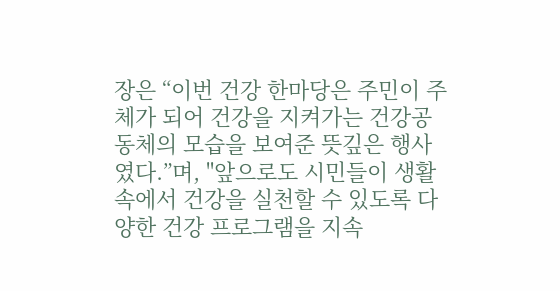장은 “이번 건강 한마당은 주민이 주체가 되어 건강을 지켜가는 건강공동체의 모습을 보여준 뜻깊은 행사였다.”며, "앞으로도 시민들이 생활 속에서 건강을 실천할 수 있도록 다양한 건강 프로그램을 지속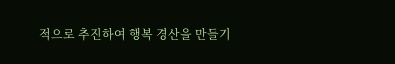적으로 추진하여 행복 경산을 만들기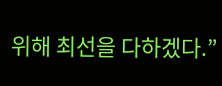위해 최선을 다하겠다.”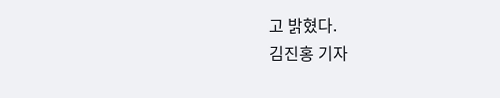고 밝혔다.
김진홍 기자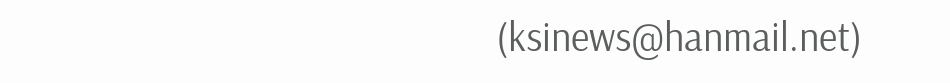(ksinews@hanmail.net)